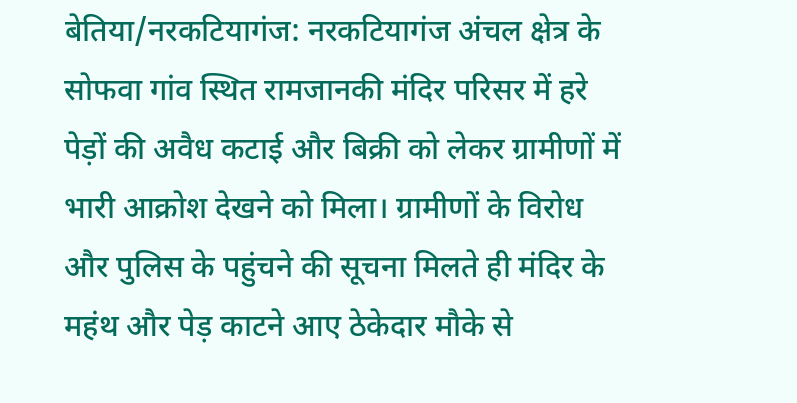बेतिया/नरकटियागंज: नरकटियागंज अंचल क्षेत्र के सोफवा गांव स्थित रामजानकी मंदिर परिसर में हरे पेड़ों की अवैध कटाई और बिक्री को लेकर ग्रामीणों में भारी आक्रोश देखने को मिला। ग्रामीणों के विरोध और पुलिस के पहुंचने की सूचना मिलते ही मंदिर के महंथ और पेड़ काटने आए ठेकेदार मौके से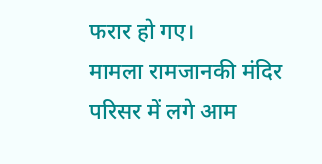फरार हो गए।
मामला रामजानकी मंदिर परिसर में लगे आम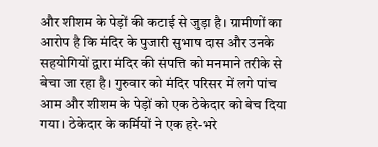और शीशम के पेड़ों की कटाई से जुड़ा है। ग्रामीणों का आरोप है कि मंदिर के पुजारी सुभाष दास और उनके सहयोगियों द्वारा मंदिर की संपत्ति को मनमाने तरीके से बेचा जा रहा है। गुरुवार को मंदिर परिसर में लगे पांच आम और शीशम के पेड़ों को एक ठेकेदार को बेच दिया गया। ठेकेदार के कर्मियों ने एक हरे-भरे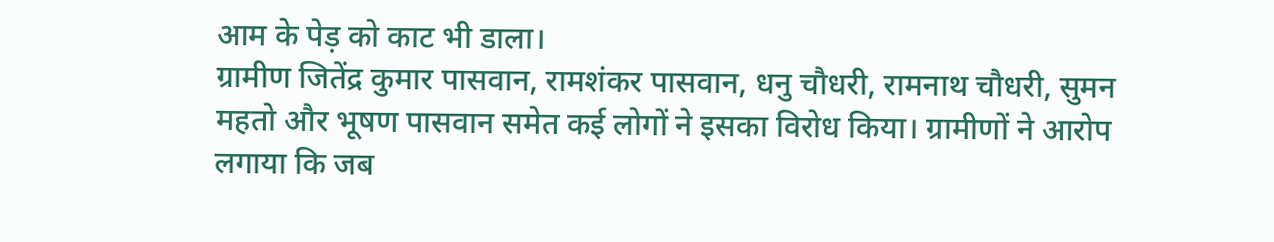आम के पेड़ को काट भी डाला।
ग्रामीण जितेंद्र कुमार पासवान, रामशंकर पासवान, धनु चौधरी, रामनाथ चौधरी, सुमन महतो और भूषण पासवान समेत कई लोगों ने इसका विरोध किया। ग्रामीणों ने आरोप लगाया कि जब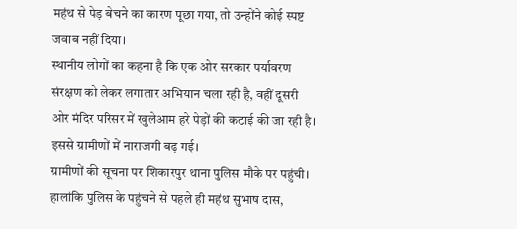महंथ से पेड़ बेचने का कारण पूछा गया, तो उन्होंने कोई स्पष्ट जवाब नहीं दिया।
स्थानीय लोगों का कहना है कि एक ओर सरकार पर्यावरण संरक्षण को लेकर लगातार अभियान चला रही है, वहीं दूसरी ओर मंदिर परिसर में खुलेआम हरे पेड़ों की कटाई की जा रही है। इससे ग्रामीणों में नाराजगी बढ़ गई।
ग्रामीणों की सूचना पर शिकारपुर थाना पुलिस मौके पर पहुंची। हालांकि पुलिस के पहुंचने से पहले ही महंथ सुभाष दास,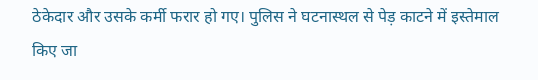ठेकेदार और उसके कर्मी फरार हो गए। पुलिस ने घटनास्थल से पेड़ काटने में इस्तेमाल किए जा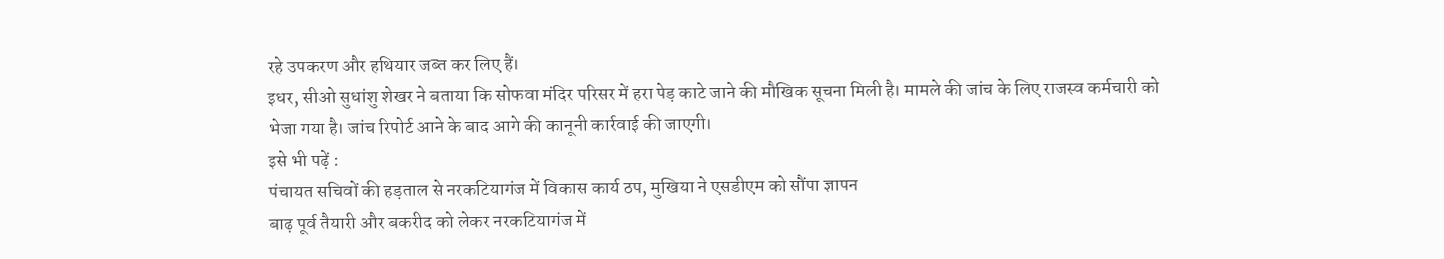रहे उपकरण और हथियार जब्त कर लिए हैं।
इधर, सीओ सुधांशु शेखर ने बताया कि सोफवा मंदिर परिसर में हरा पेड़ काटे जाने की मौखिक सूचना मिली है। मामले की जांच के लिए राजस्व कर्मचारी को भेजा गया है। जांच रिपोर्ट आने के बाद आगे की कानूनी कार्रवाई की जाएगी।
इसे भी पढ़ें :
पंचायत सचिवों की हड़ताल से नरकटियागंज में विकास कार्य ठप, मुखिया ने एसडीएम को सौंपा ज्ञापन
बाढ़ पूर्व तैयारी और बकरीद को लेकर नरकटियागंज में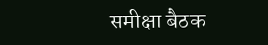समीक्षा बैठक